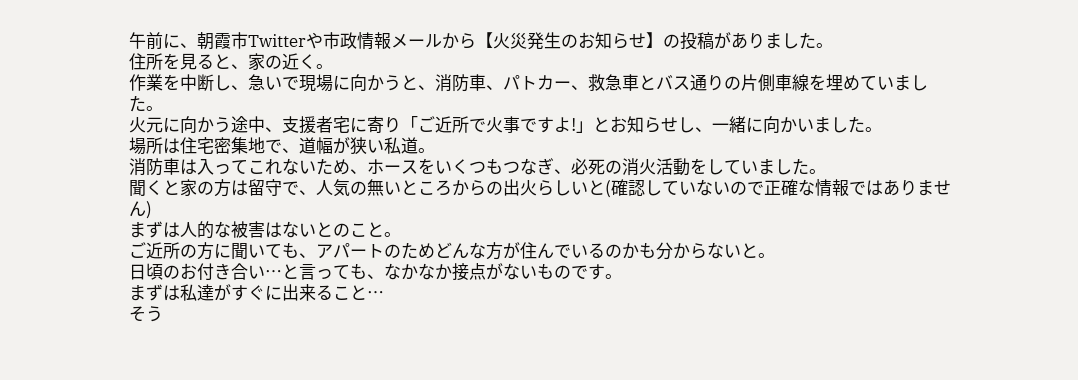午前に、朝霞市Twitterや市政情報メールから【火災発生のお知らせ】の投稿がありました。
住所を見ると、家の近く。
作業を中断し、急いで現場に向かうと、消防車、パトカー、救急車とバス通りの片側車線を埋めていました。
火元に向かう途中、支援者宅に寄り「ご近所で火事ですよ!」とお知らせし、一緒に向かいました。
場所は住宅密集地で、道幅が狭い私道。
消防車は入ってこれないため、ホースをいくつもつなぎ、必死の消火活動をしていました。
聞くと家の方は留守で、人気の無いところからの出火らしいと(確認していないので正確な情報ではありません)
まずは人的な被害はないとのこと。
ご近所の方に聞いても、アパートのためどんな方が住んでいるのかも分からないと。
日頃のお付き合い…と言っても、なかなか接点がないものです。
まずは私達がすぐに出来ること…
そう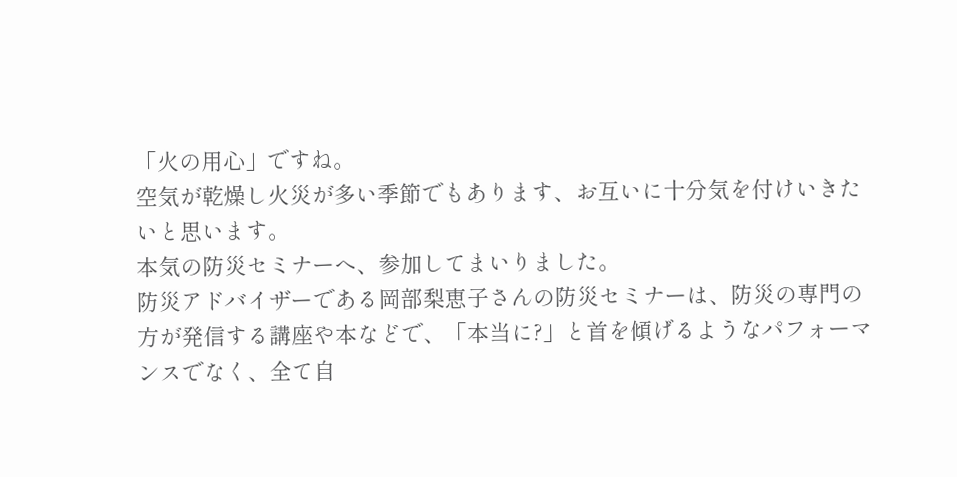「火の用心」ですね。
空気が乾燥し火災が多い季節でもあります、お互いに十分気を付けいきたいと思います。
本気の防災セミナーへ、参加してまいりました。
防災アドバイザーである岡部梨恵子さんの防災セミナーは、防災の専門の方が発信する講座や本などで、「本当に?」と首を傾げるようなパフォーマンスでなく、全て自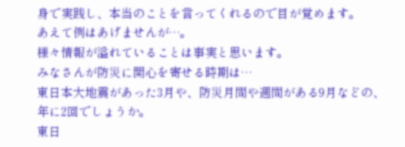身で実践し、本当のことを言ってくれるので目が覚めます。
あえて例はあげませんが…。
様々情報が溢れていることは事実と思います。
みなさんが防災に関心を寄せる時期は…
東日本大地震があった3月や、防災月間や週間がある9月などの、年に2回でしょうか。
東日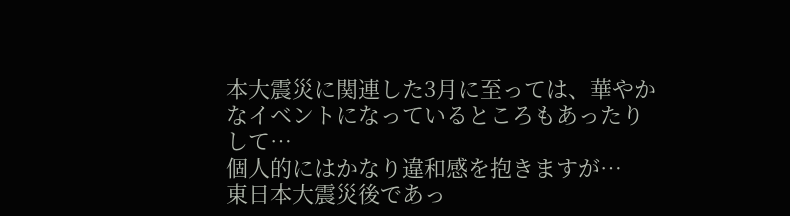本大震災に関連した3月に至っては、華やかなイベントになっているところもあったりして…
個人的にはかなり違和感を抱きますが…
東日本大震災後であっ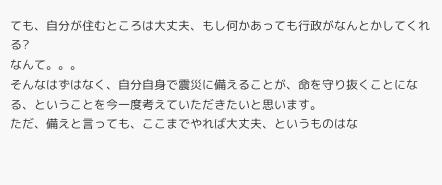ても、自分が住むところは大丈夫、もし何かあっても行政がなんとかしてくれる?
なんて。。。
そんなはずはなく、自分自身で震災に備えることが、命を守り抜くことになる、ということを今一度考えていただきたいと思います。
ただ、備えと言っても、ここまでやれば大丈夫、というものはな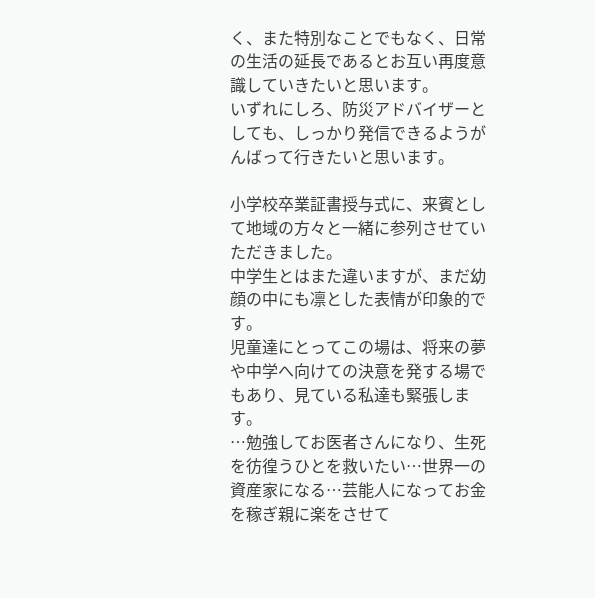く、また特別なことでもなく、日常の生活の延長であるとお互い再度意識していきたいと思います。
いずれにしろ、防災アドバイザーとしても、しっかり発信できるようがんばって行きたいと思います。

小学校卒業証書授与式に、来賓として地域の方々と一緒に参列させていただきました。
中学生とはまた違いますが、まだ幼顔の中にも凛とした表情が印象的です。
児童達にとってこの場は、将来の夢や中学へ向けての決意を発する場でもあり、見ている私達も緊張します。
…勉強してお医者さんになり、生死を彷徨うひとを救いたい…世界一の資産家になる…芸能人になってお金を稼ぎ親に楽をさせて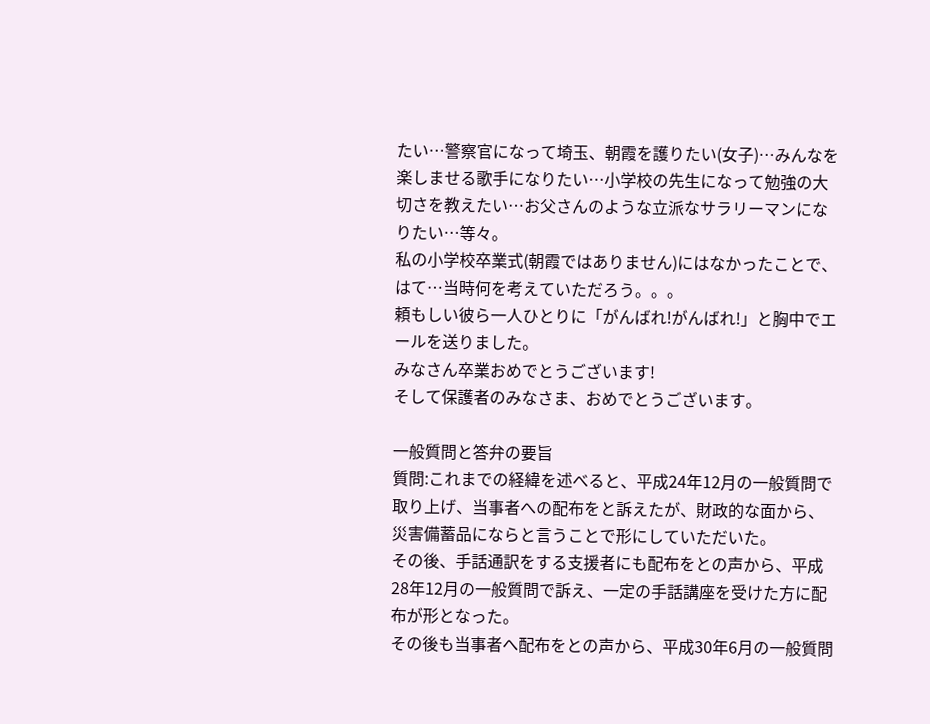たい…警察官になって埼玉、朝霞を護りたい(女子)…みんなを楽しませる歌手になりたい…小学校の先生になって勉強の大切さを教えたい…お父さんのような立派なサラリーマンになりたい…等々。
私の小学校卒業式(朝霞ではありません)にはなかったことで、はて…当時何を考えていただろう。。。
頼もしい彼ら一人ひとりに「がんばれ!がんばれ!」と胸中でエールを送りました。
みなさん卒業おめでとうございます!
そして保護者のみなさま、おめでとうございます。

一般質問と答弁の要旨
質問:これまでの経緯を述べると、平成24年12月の一般質問で取り上げ、当事者への配布をと訴えたが、財政的な面から、災害備蓄品にならと言うことで形にしていただいた。
その後、手話通訳をする支援者にも配布をとの声から、平成28年12月の一般質問で訴え、一定の手話講座を受けた方に配布が形となった。
その後も当事者へ配布をとの声から、平成30年6月の一般質問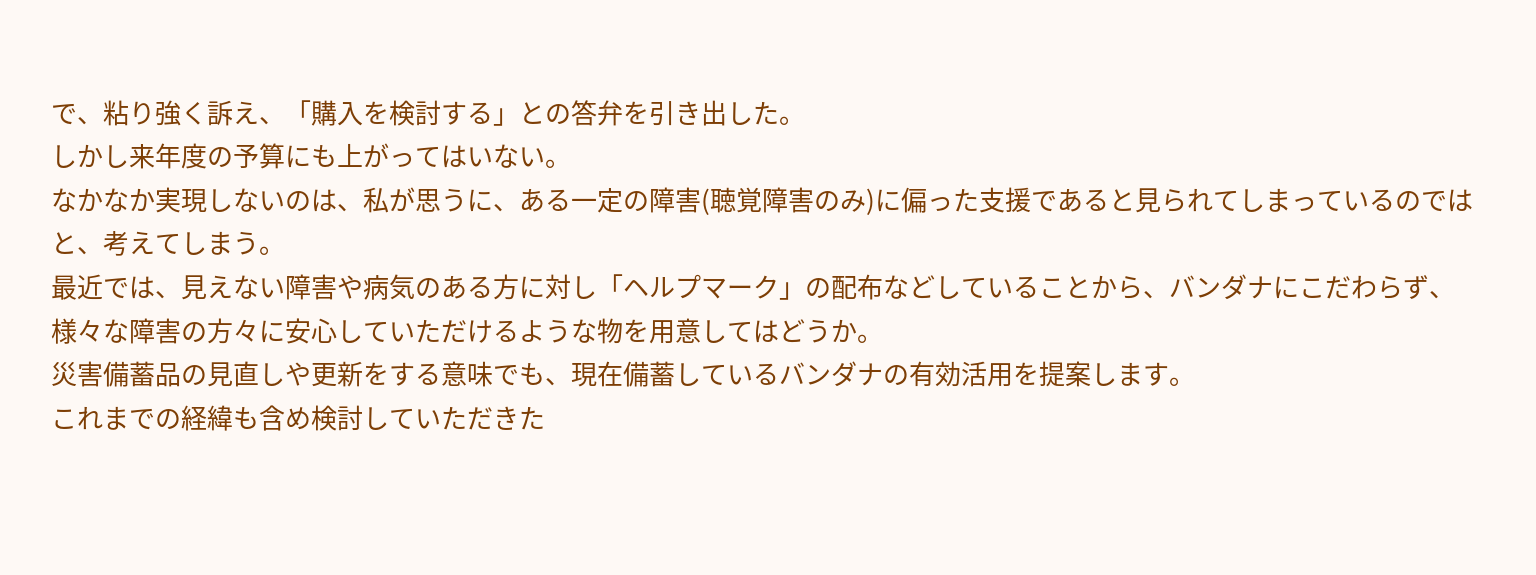で、粘り強く訴え、「購入を検討する」との答弁を引き出した。
しかし来年度の予算にも上がってはいない。
なかなか実現しないのは、私が思うに、ある一定の障害(聴覚障害のみ)に偏った支援であると見られてしまっているのではと、考えてしまう。
最近では、見えない障害や病気のある方に対し「ヘルプマーク」の配布などしていることから、バンダナにこだわらず、様々な障害の方々に安心していただけるような物を用意してはどうか。
災害備蓄品の見直しや更新をする意味でも、現在備蓄しているバンダナの有効活用を提案します。
これまでの経緯も含め検討していただきた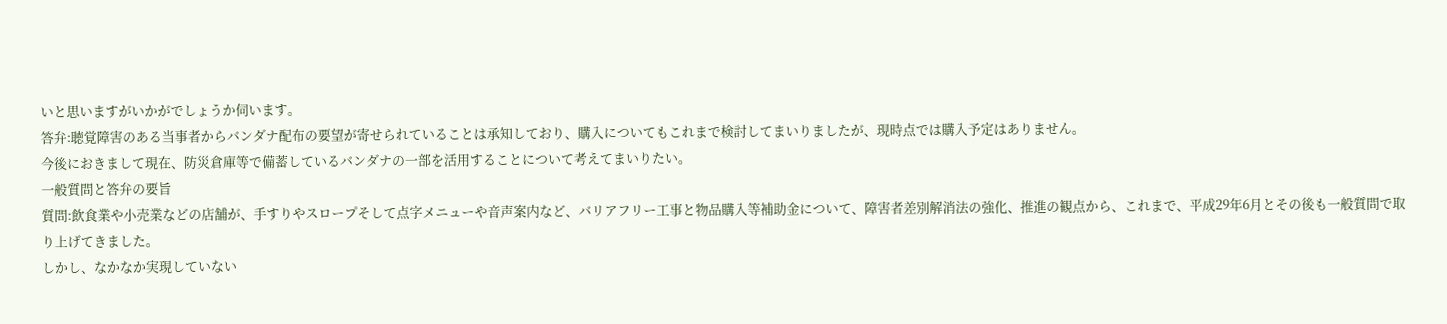いと思いますがいかがでしょうか伺います。
答弁:聴覚障害のある当事者からバンダナ配布の要望が寄せられていることは承知しており、購入についてもこれまで検討してまいりましたが、現時点では購入予定はありません。
今後におきまして現在、防災倉庫等で備蓄しているバンダナの一部を活用することについて考えてまいりたい。
一般質問と答弁の要旨
質問:飲食業や小売業などの店舗が、手すりやスロープそして点字メニューや音声案内など、バリアフリー工事と物品購入等補助金について、障害者差別解消法の強化、推進の観点から、これまで、平成29年6月とその後も一般質問で取り上げてきました。
しかし、なかなか実現していない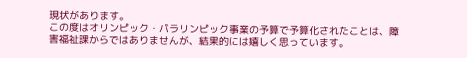現状があります。
この度はオリンピック・パラリンピック事業の予算で予算化されたことは、障害福祉課からではありませんが、結果的には嬉しく思っています。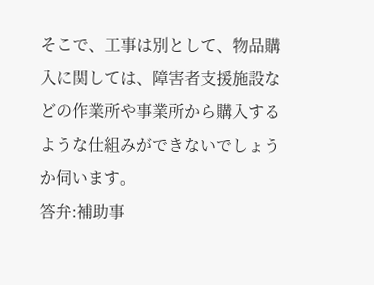そこで、工事は別として、物品購入に関しては、障害者支援施設などの作業所や事業所から購入するような仕組みができないでしょうか伺います。
答弁:補助事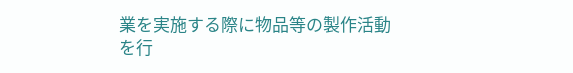業を実施する際に物品等の製作活動を行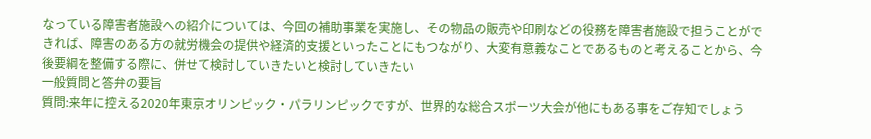なっている障害者施設への紹介については、今回の補助事業を実施し、その物品の販売や印刷などの役務を障害者施設で担うことができれば、障害のある方の就労機会の提供や経済的支援といったことにもつながり、大変有意義なことであるものと考えることから、今後要綱を整備する際に、併せて検討していきたいと検討していきたい
一般質問と答弁の要旨
質問:来年に控える2020年東京オリンピック・パラリンピックですが、世界的な総合スポーツ大会が他にもある事をご存知でしょう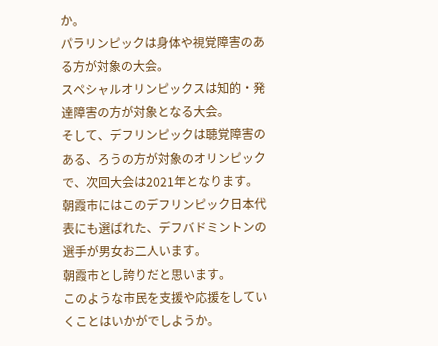か。
パラリンピックは身体や視覚障害のある方が対象の大会。
スペシャルオリンピックスは知的・発達障害の方が対象となる大会。
そして、デフリンピックは聴覚障害のある、ろうの方が対象のオリンピックで、次回大会は2021年となります。
朝霞市にはこのデフリンピック日本代表にも選ばれた、デフバドミントンの選手が男女お二人います。
朝霞市とし誇りだと思います。
このような市民を支援や応援をしていくことはいかがでしようか。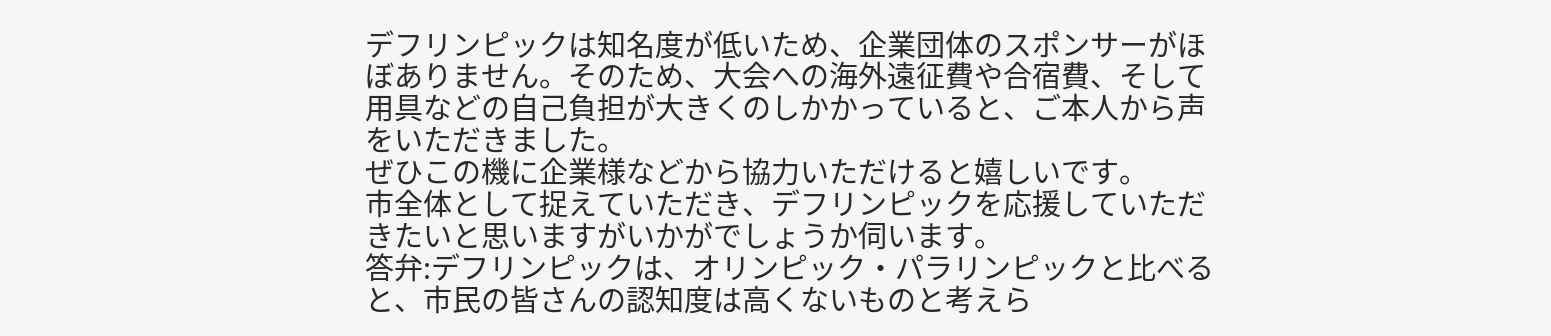デフリンピックは知名度が低いため、企業団体のスポンサーがほぼありません。そのため、大会への海外遠征費や合宿費、そして用具などの自己負担が大きくのしかかっていると、ご本人から声をいただきました。
ぜひこの機に企業様などから協力いただけると嬉しいです。
市全体として捉えていただき、デフリンピックを応援していただきたいと思いますがいかがでしょうか伺います。
答弁:デフリンピックは、オリンピック・パラリンピックと比べると、市民の皆さんの認知度は高くないものと考えら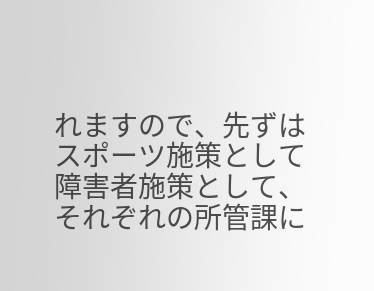れますので、先ずはスポーツ施策として障害者施策として、それぞれの所管課に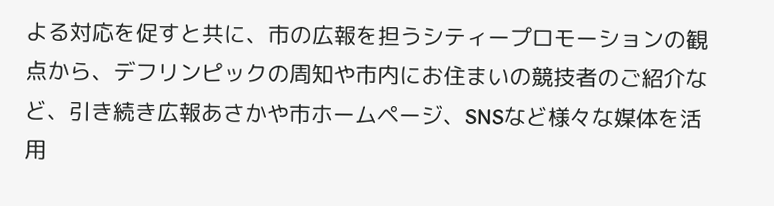よる対応を促すと共に、市の広報を担うシティープロモーションの観点から、デフリンピックの周知や市内にお住まいの競技者のご紹介など、引き続き広報あさかや市ホームページ、SNSなど様々な媒体を活用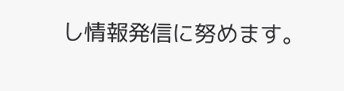し情報発信に努めます。